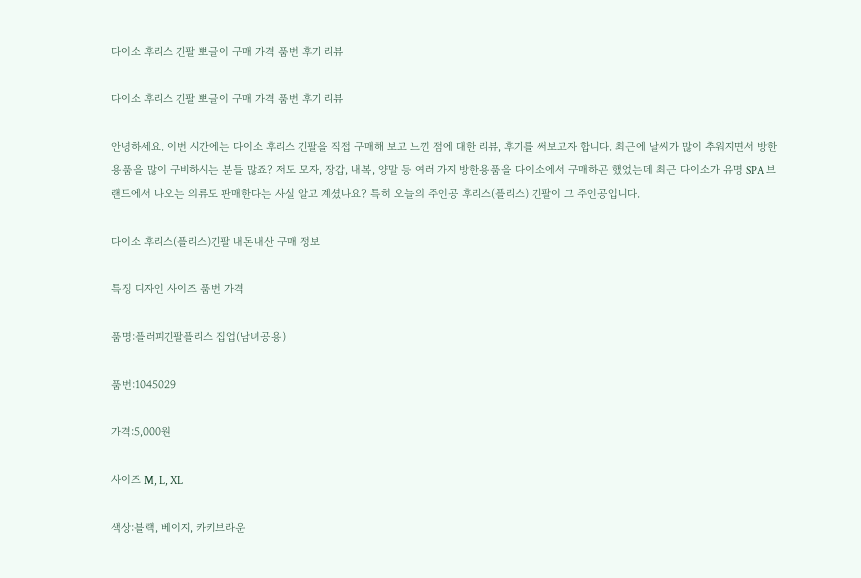다이소 후리스 긴팔 뽀글이 구매 가격 품번 후기 리뷰

다이소 후리스 긴팔 뽀글이 구매 가격 품번 후기 리뷰

안녕하세요. 이번 시간에는 다이소 후리스 긴팔을 직접 구매해 보고 느낀 점에 대한 리뷰, 후기를 써보고자 합니다. 최근에 날씨가 많이 추워지면서 방한용품을 많이 구비하시는 분들 많죠? 저도 모자, 장갑, 내복, 양말 등 여러 가지 방한용품을 다이소에서 구매하곤 했었는데 최근 다이소가 유명 SPA 브랜드에서 나오는 의류도 판매한다는 사실 알고 계셨나요? 특히 오늘의 주인공 후리스(플리스) 긴팔이 그 주인공입니다.

다이소 후리스(플리스)긴팔 내돈내산 구매 정보

특징 디자인 사이즈 품번 가격

품명:플러피긴팔플리스 집업(남녀공용)

품번:1045029

가격:5,000원

사이즈 M, L, XL

색상:블랙, 베이지, 카키브라운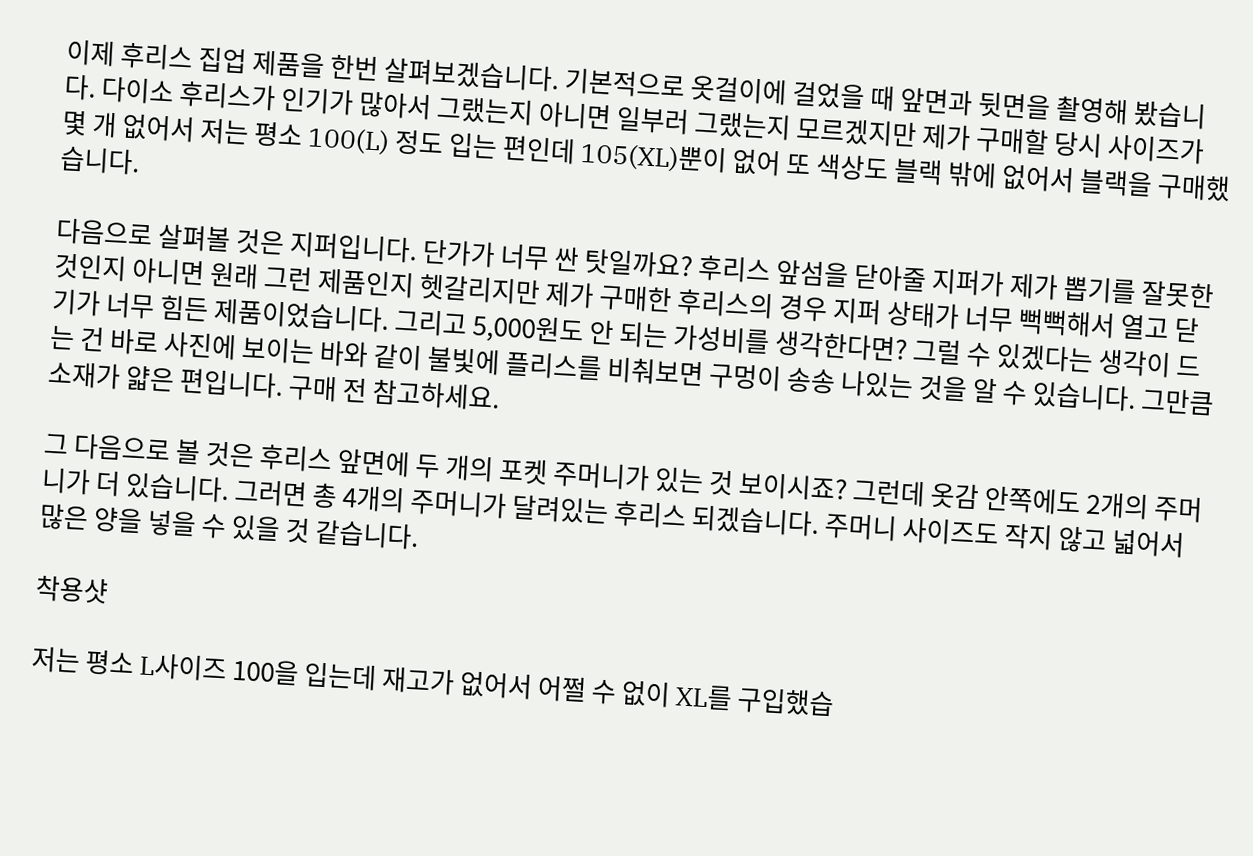이제 후리스 집업 제품을 한번 살펴보겠습니다. 기본적으로 옷걸이에 걸었을 때 앞면과 뒷면을 촬영해 봤습니다. 다이소 후리스가 인기가 많아서 그랬는지 아니면 일부러 그랬는지 모르겠지만 제가 구매할 당시 사이즈가 몇 개 없어서 저는 평소 100(L) 정도 입는 편인데 105(XL)뿐이 없어 또 색상도 블랙 밖에 없어서 블랙을 구매했습니다.

다음으로 살펴볼 것은 지퍼입니다. 단가가 너무 싼 탓일까요? 후리스 앞섬을 닫아줄 지퍼가 제가 뽑기를 잘못한 것인지 아니면 원래 그런 제품인지 헷갈리지만 제가 구매한 후리스의 경우 지퍼 상태가 너무 뻑뻑해서 열고 닫기가 너무 힘든 제품이었습니다. 그리고 5,000원도 안 되는 가성비를 생각한다면? 그럴 수 있겠다는 생각이 드는 건 바로 사진에 보이는 바와 같이 불빛에 플리스를 비춰보면 구멍이 송송 나있는 것을 알 수 있습니다. 그만큼 소재가 얇은 편입니다. 구매 전 참고하세요.

그 다음으로 볼 것은 후리스 앞면에 두 개의 포켓 주머니가 있는 것 보이시죠? 그런데 옷감 안쪽에도 2개의 주머니가 더 있습니다. 그러면 총 4개의 주머니가 달려있는 후리스 되겠습니다. 주머니 사이즈도 작지 않고 넓어서 많은 양을 넣을 수 있을 것 같습니다.

착용샷

저는 평소 L사이즈 100을 입는데 재고가 없어서 어쩔 수 없이 XL를 구입했습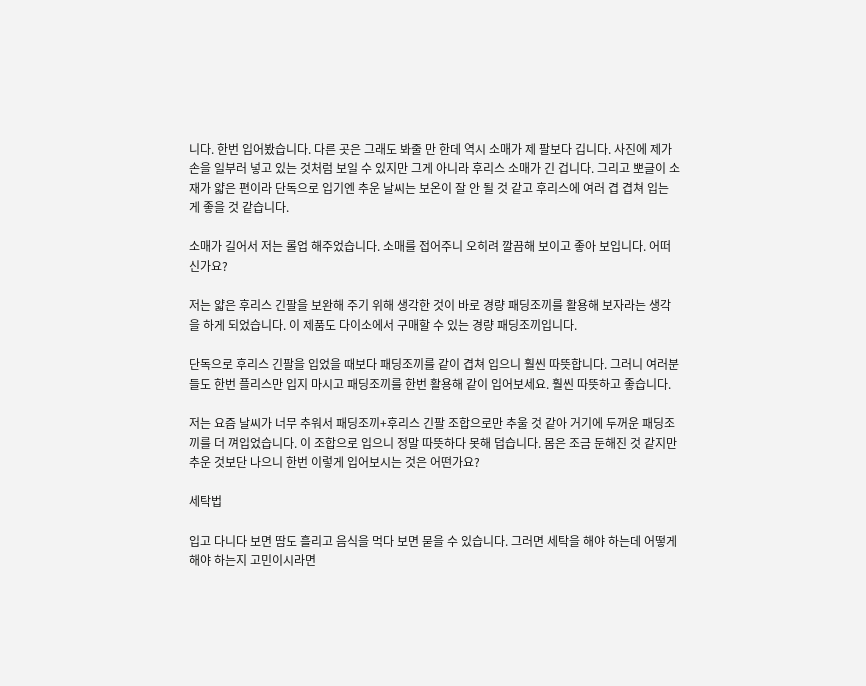니다. 한번 입어봤습니다. 다른 곳은 그래도 봐줄 만 한데 역시 소매가 제 팔보다 깁니다. 사진에 제가 손을 일부러 넣고 있는 것처럼 보일 수 있지만 그게 아니라 후리스 소매가 긴 겁니다. 그리고 뽀글이 소재가 얇은 편이라 단독으로 입기엔 추운 날씨는 보온이 잘 안 될 것 같고 후리스에 여러 겹 겹쳐 입는 게 좋을 것 같습니다.

소매가 길어서 저는 롤업 해주었습니다. 소매를 접어주니 오히려 깔끔해 보이고 좋아 보입니다. 어떠신가요?

저는 얇은 후리스 긴팔을 보완해 주기 위해 생각한 것이 바로 경량 패딩조끼를 활용해 보자라는 생각을 하게 되었습니다. 이 제품도 다이소에서 구매할 수 있는 경량 패딩조끼입니다.

단독으로 후리스 긴팔을 입었을 때보다 패딩조끼를 같이 겹쳐 입으니 훨씬 따뜻합니다. 그러니 여러분들도 한번 플리스만 입지 마시고 패딩조끼를 한번 활용해 같이 입어보세요. 훨씬 따뜻하고 좋습니다.

저는 요즘 날씨가 너무 추워서 패딩조끼+후리스 긴팔 조합으로만 추울 것 같아 거기에 두꺼운 패딩조끼를 더 껴입었습니다. 이 조합으로 입으니 정말 따뜻하다 못해 덥습니다. 몸은 조금 둔해진 것 같지만 추운 것보단 나으니 한번 이렇게 입어보시는 것은 어떤가요?

세탁법

입고 다니다 보면 땀도 흘리고 음식을 먹다 보면 묻을 수 있습니다. 그러면 세탁을 해야 하는데 어떻게 해야 하는지 고민이시라면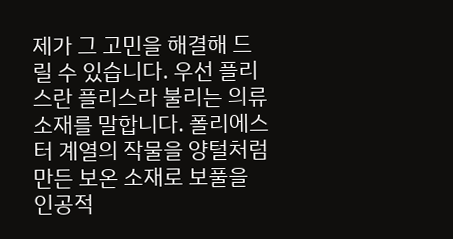제가 그 고민을 해결해 드릴 수 있습니다. 우선 플리스란 플리스라 불리는 의류소재를 말합니다. 폴리에스터 계열의 작물을 양털처럼 만든 보온 소재로 보풀을 인공적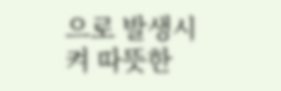으로 발생시켜 따뜻한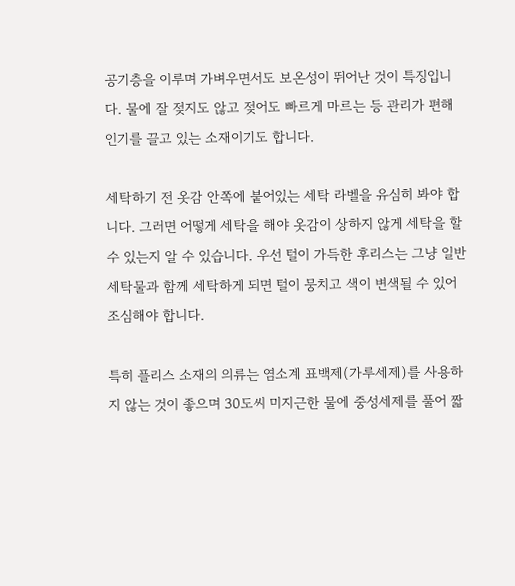공기층을 이루며 가벼우면서도 보온성이 뛰어난 것이 특징입니다. 물에 잘 젖지도 않고 젖어도 빠르게 마르는 등 관리가 편해 인기를 끌고 있는 소재이기도 합니다.

세탁하기 전 옷감 안쪽에 붙어있는 세탁 라벨을 유심히 봐야 합니다. 그러면 어떻게 세탁을 해야 옷감이 상하지 않게 세탁을 할 수 있는지 알 수 있습니다. 우선 털이 가득한 후리스는 그냥 일반 세탁물과 함께 세탁하게 되면 털이 뭉치고 색이 변색될 수 있어 조심해야 합니다.

특히 플리스 소재의 의류는 염소계 표백제(가루세제)를 사용하지 않는 것이 좋으며 30도씨 미지근한 물에 중성세제를 풀어 짧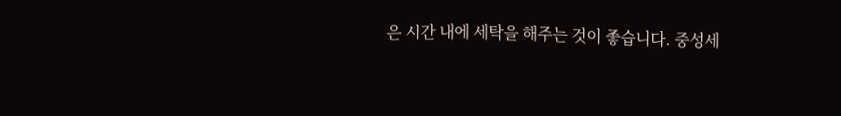은 시간 내에 세탁을 해주는 것이 좋습니다. 중성세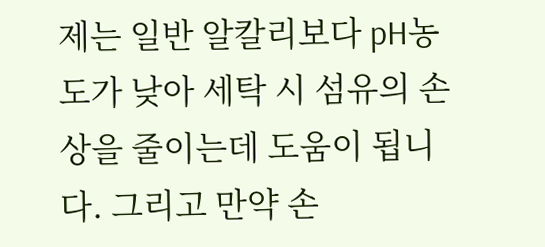제는 일반 알칼리보다 pH농도가 낮아 세탁 시 섬유의 손상을 줄이는데 도움이 됩니다. 그리고 만약 손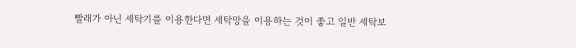빨래가 아닌 세탁기를 이용한다면 세탁망을 이용하는 것이 좋고 일반 세탁보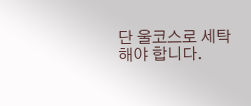단 울코스로 세탁해야 합니다.